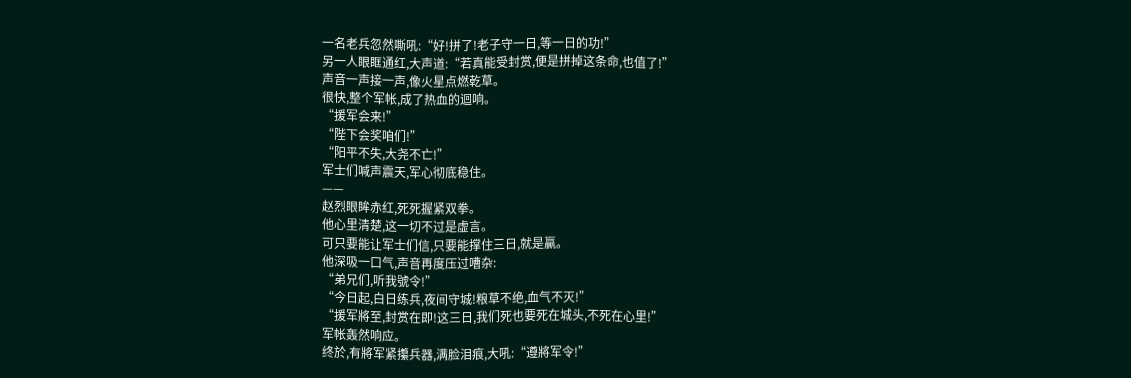一名老兵忽然嘶吼:“好!拼了!老子守一日,等一日的功!”
另一人眼眶通红,大声道:“若真能受封赏,便是拼掉这条命,也值了!”
声音一声接一声,像火星点燃乾草。
很快,整个军帐,成了热血的迴响。
“援军会来!”
“陛下会奖咱们!”
“阳平不失,大尧不亡!”
军士们喊声震天,军心彻底稳住。
——
赵烈眼眸赤红,死死握紧双拳。
他心里清楚,这一切不过是虚言。
可只要能让军士们信,只要能撑住三日,就是贏。
他深吸一口气,声音再度压过嘈杂:
“弟兄们,听我號令!”
“今日起,白日练兵,夜间守城!粮草不绝,血气不灭!”
“援军將至,封赏在即!这三日,我们死也要死在城头,不死在心里!”
军帐轰然响应。
终於,有將军紧攥兵器,满脸泪痕,大吼:“遵將军令!”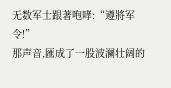无数军士跟著咆哮:“遵將军令!”
那声音,匯成了一股波澜壮阔的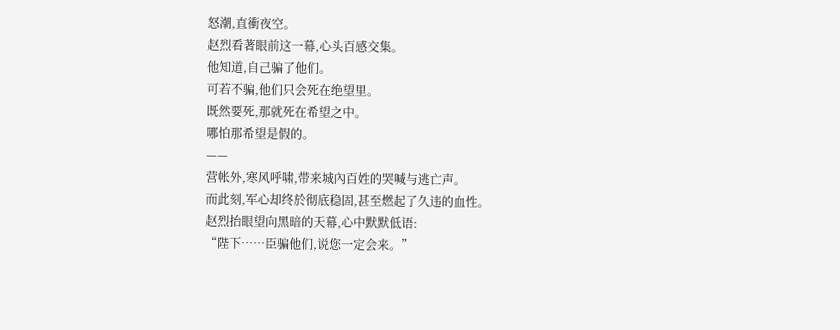怒潮,直衝夜空。
赵烈看著眼前这一幕,心头百感交集。
他知道,自己骗了他们。
可若不骗,他们只会死在绝望里。
既然要死,那就死在希望之中。
哪怕那希望是假的。
——
营帐外,寒风呼啸,带来城內百姓的哭喊与逃亡声。
而此刻,军心却终於彻底稳固,甚至燃起了久违的血性。
赵烈抬眼望向黑暗的天幕,心中默默低语:
“陛下……臣骗他们,说您一定会来。”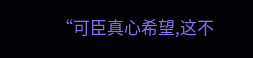“可臣真心希望,这不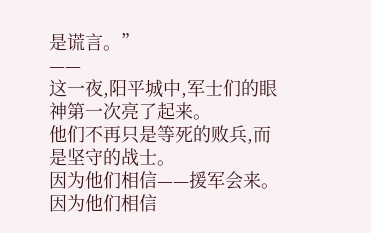是谎言。”
——
这一夜,阳平城中,军士们的眼神第一次亮了起来。
他们不再只是等死的败兵,而是坚守的战士。
因为他们相信——援军会来。
因为他们相信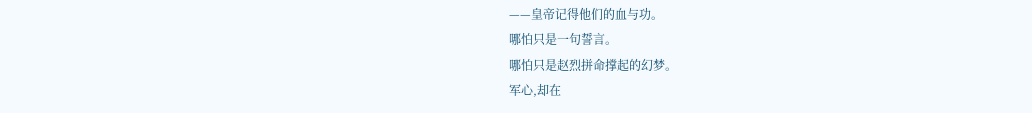——皇帝记得他们的血与功。
哪怕只是一句誓言。
哪怕只是赵烈拼命撑起的幻梦。
军心,却在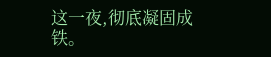这一夜,彻底凝固成铁。